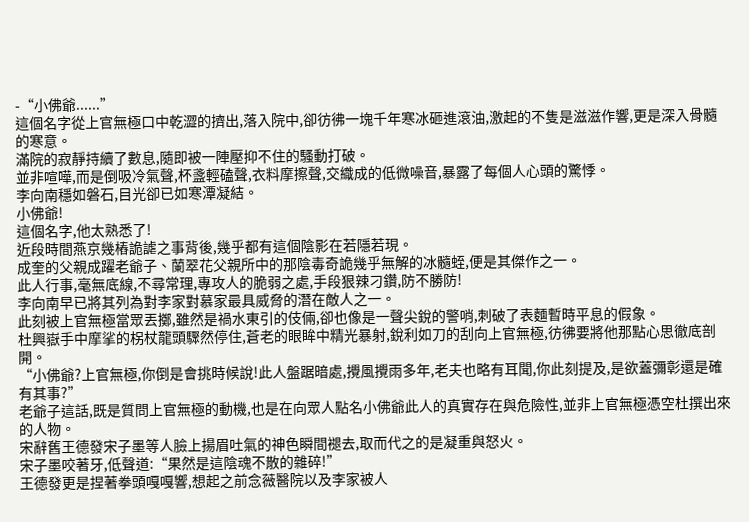-“小佛爺......”
這個名字從上官無極口中乾澀的擠出,落入院中,卻彷彿一塊千年寒冰砸進滾油,激起的不隻是滋滋作響,更是深入骨髓的寒意。
滿院的寂靜持續了數息,隨即被一陣壓抑不住的騷動打破。
並非喧嘩,而是倒吸冷氣聲,杯盞輕磕聲,衣料摩擦聲,交織成的低微噪音,暴露了每個人心頭的驚悸。
李向南穩如磐石,目光卻已如寒潭凝結。
小佛爺!
這個名字,他太熟悉了!
近段時間燕京幾樁詭謔之事背後,幾乎都有這個陰影在若隱若現。
成奎的父親成躍老爺子、蘭翠花父親所中的那陰毒奇詭幾乎無解的冰髓蛭,便是其傑作之一。
此人行事,毫無底線,不尋常理,專攻人的脆弱之處,手段狠辣刁鑽,防不勝防!
李向南早已將其列為對李家對慕家最具威脅的潛在敵人之一。
此刻被上官無極當眾丟擲,雖然是禍水東引的伎倆,卻也像是一聲尖銳的警哨,刺破了表麵暫時平息的假象。
杜興嶽手中摩挲的柺杖龍頭驟然停住,蒼老的眼眸中精光暴射,銳利如刀的刮向上官無極,彷彿要將他那點心思徹底剖開。
“小佛爺?上官無極,你倒是會挑時候說!此人盤踞暗處,攪風攪雨多年,老夫也略有耳聞,你此刻提及,是欲蓋彌彰還是確有其事?”
老爺子這話,既是質問上官無極的動機,也是在向眾人點名小佛爺此人的真實存在與危險性,並非上官無極憑空杜撰出來的人物。
宋辭舊王德發宋子墨等人臉上揚眉吐氣的神色瞬間褪去,取而代之的是凝重與怒火。
宋子墨咬著牙,低聲道:“果然是這陰魂不散的雜碎!”
王德發更是捏著拳頭嘎嘎響,想起之前念薇醫院以及李家被人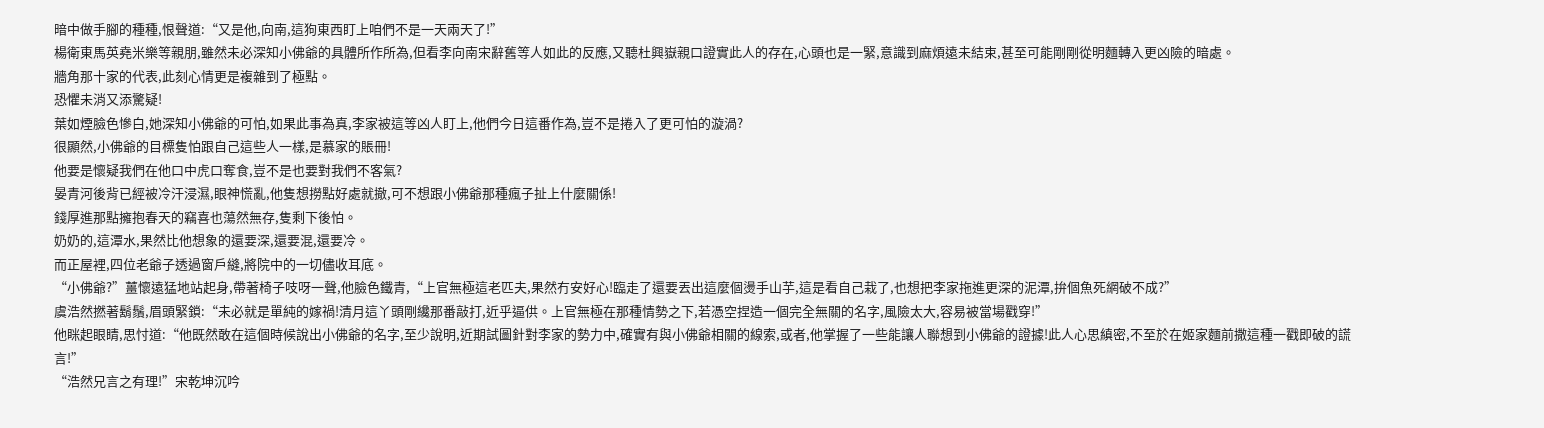暗中做手腳的種種,恨聲道:“又是他,向南,這狗東西盯上咱們不是一天兩天了!”
楊衛東馬英堯米樂等親朋,雖然未必深知小佛爺的具體所作所為,但看李向南宋辭舊等人如此的反應,又聽杜興嶽親口證實此人的存在,心頭也是一緊,意識到麻煩遠未結束,甚至可能剛剛從明麵轉入更凶險的暗處。
牆角那十家的代表,此刻心情更是複雜到了極點。
恐懼未消又添驚疑!
葉如煙臉色慘白,她深知小佛爺的可怕,如果此事為真,李家被這等凶人盯上,他們今日這番作為,豈不是捲入了更可怕的漩渦?
很顯然,小佛爺的目標隻怕跟自己這些人一樣,是慕家的賬冊!
他要是懷疑我們在他口中虎口奪食,豈不是也要對我們不客氣?
晏青河後背已經被冷汗浸濕,眼神慌亂,他隻想撈點好處就撤,可不想跟小佛爺那種瘋子扯上什麼關係!
錢厚進那點擁抱春天的竊喜也蕩然無存,隻剩下後怕。
奶奶的,這潭水,果然比他想象的還要深,還要混,還要冷。
而正屋裡,四位老爺子透過窗戶縫,將院中的一切儘收耳底。
“小佛爺?”薑懷遠猛地站起身,帶著椅子吱呀一聲,他臉色鐵青,“上官無極這老匹夫,果然冇安好心!臨走了還要丟出這麼個燙手山芋,這是看自己栽了,也想把李家拖進更深的泥潭,拚個魚死網破不成?”
虞浩然撚著鬍鬚,眉頭緊鎖:“未必就是單純的嫁禍!清月這丫頭剛纔那番敲打,近乎逼供。上官無極在那種情勢之下,若憑空捏造一個完全無關的名字,風險太大,容易被當場戳穿!”
他眯起眼睛,思忖道:“他既然敢在這個時候說出小佛爺的名字,至少說明,近期試圖針對李家的勢力中,確實有與小佛爺相關的線索,或者,他掌握了一些能讓人聯想到小佛爺的證據!此人心思縝密,不至於在姬家麵前撒這種一戳即破的謊言!”
“浩然兄言之有理!”宋乾坤沉吟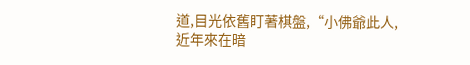道,目光依舊盯著棋盤,“小佛爺此人,近年來在暗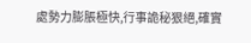處勢力膨脹極快,行事詭秘狠絕,確實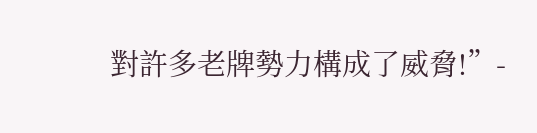對許多老牌勢力構成了威脅!”-